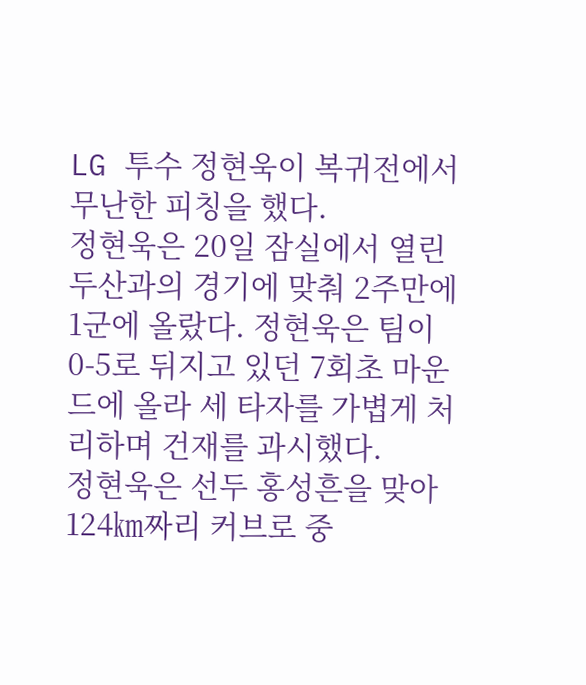LG 투수 정현욱이 복귀전에서 무난한 피칭을 했다.
정현욱은 20일 잠실에서 열린 두산과의 경기에 맞춰 2주만에 1군에 올랐다. 정현욱은 팀이 0-5로 뒤지고 있던 7회초 마운드에 올라 세 타자를 가볍게 처리하며 건재를 과시했다.
정현욱은 선두 홍성흔을 맞아 124㎞짜리 커브로 중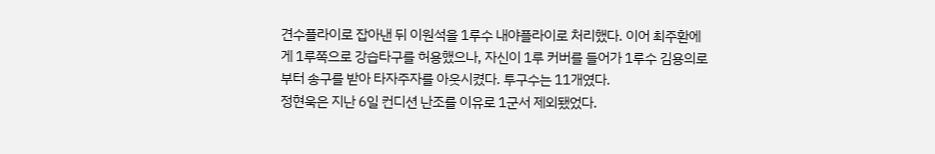견수플라이로 잡아낸 뒤 이원석을 1루수 내야플라이로 처리했다. 이어 최주환에게 1루쪽으로 강습타구를 허용했으나, 자신이 1루 커버를 들어가 1루수 김용의로부터 송구를 받아 타자주자를 아웃시켰다. 투구수는 11개였다.
정현욱은 지난 6일 컨디션 난조를 이유로 1군서 제외됐었다.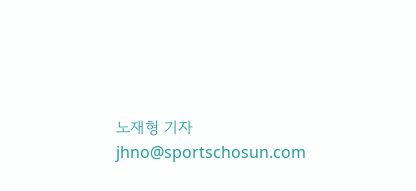노재형 기자 jhno@sportschosun.com